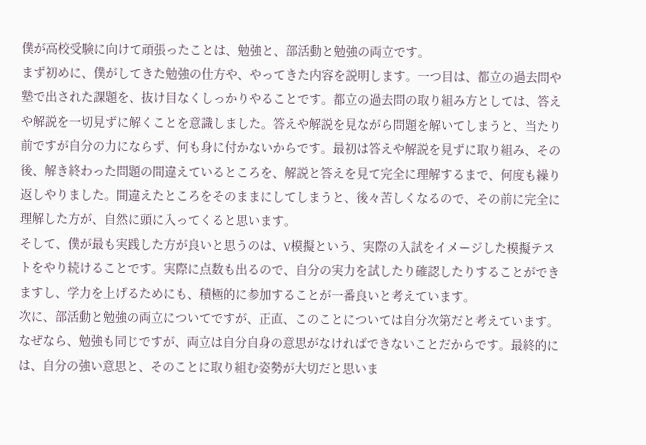僕が高校受験に向けて頑張ったことは、勉強と、部活動と勉強の両立です。
まず初めに、僕がしてきた勉強の仕方や、やってきた内容を説明します。一つ目は、都立の過去問や塾で出された課題を、抜け目なくしっかりやることです。都立の過去問の取り組み方としては、答えや解説を一切見ずに解くことを意識しました。答えや解説を見ながら問題を解いてしまうと、当たり前ですが自分の力にならず、何も身に付かないからです。最初は答えや解説を見ずに取り組み、その後、解き終わった問題の間違えているところを、解説と答えを見て完全に理解するまで、何度も繰り返しやりました。間違えたところをそのままにしてしまうと、後々苦しくなるので、その前に完全に理解した方が、自然に頭に入ってくると思います。
そして、僕が最も実践した方が良いと思うのは、V模擬という、実際の入試をイメージした模擬テストをやり続けることです。実際に点数も出るので、自分の実力を試したり確認したりすることができますし、学力を上げるためにも、積極的に参加することが一番良いと考えています。
次に、部活動と勉強の両立についてですが、正直、このことについては自分次第だと考えています。なぜなら、勉強も同じですが、両立は自分自身の意思がなければできないことだからです。最終的には、自分の強い意思と、そのことに取り組む姿勢が大切だと思いま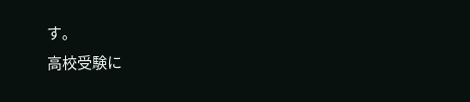す。
高校受験に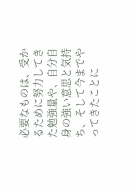必要なものは、受かるために努力してきた勉強量や、自分自身の強い意思と気持ち、そして今までやってきたことに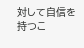対して自信を持つこ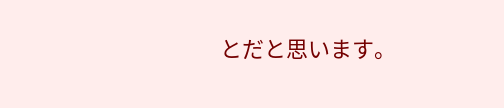とだと思います。